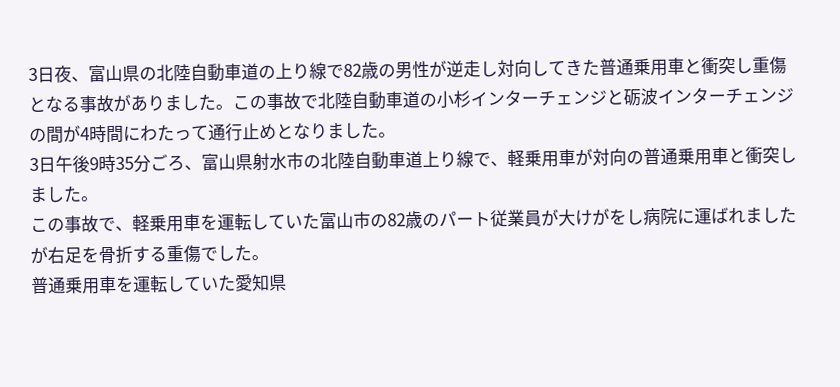3日夜、富山県の北陸自動車道の上り線で82歳の男性が逆走し対向してきた普通乗用車と衝突し重傷となる事故がありました。この事故で北陸自動車道の小杉インターチェンジと砺波インターチェンジの間が4時間にわたって通行止めとなりました。
3日午後9時35分ごろ、富山県射水市の北陸自動車道上り線で、軽乗用車が対向の普通乗用車と衝突しました。
この事故で、軽乗用車を運転していた富山市の82歳のパート従業員が大けがをし病院に運ばれましたが右足を骨折する重傷でした。
普通乗用車を運転していた愛知県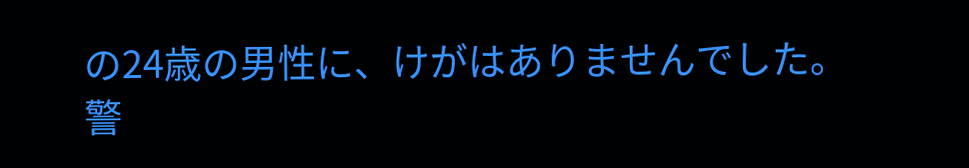の24歳の男性に、けがはありませんでした。
警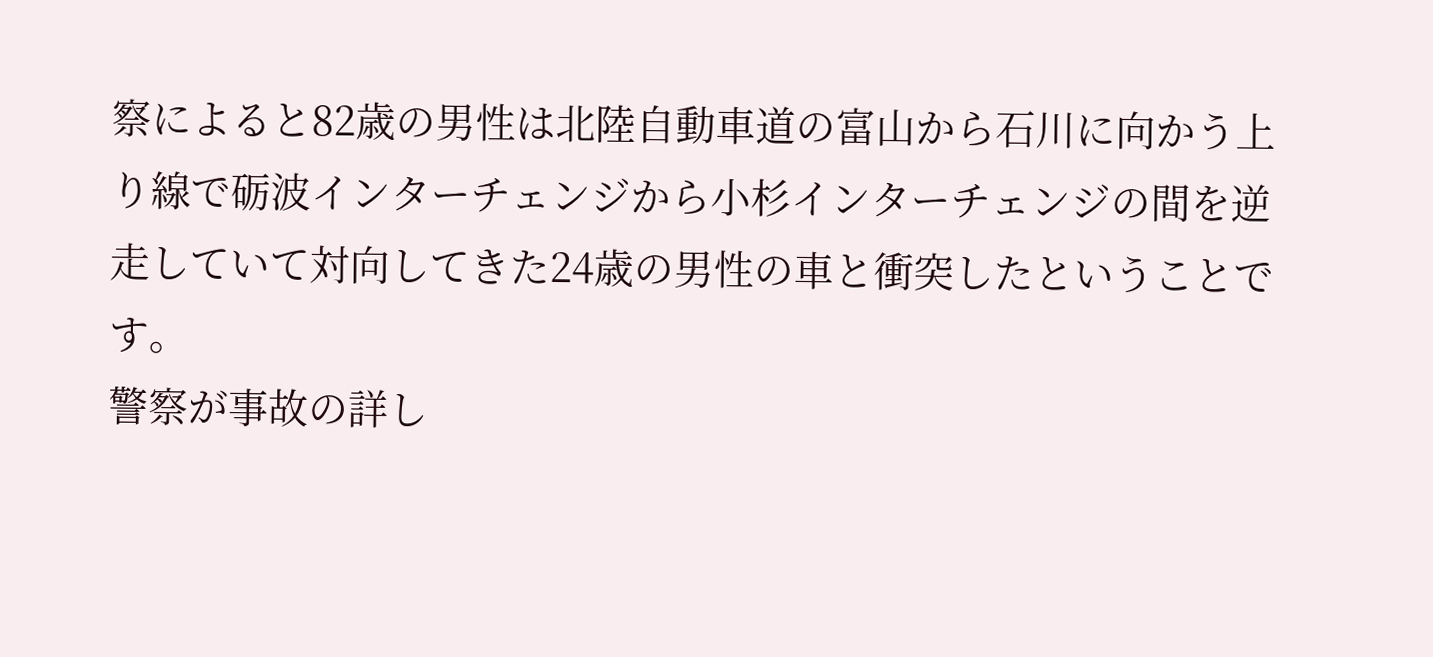察によると82歳の男性は北陸自動車道の富山から石川に向かう上り線で砺波インターチェンジから小杉インターチェンジの間を逆走していて対向してきた24歳の男性の車と衝突したということです。
警察が事故の詳し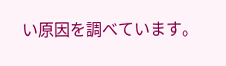い原因を調べています。